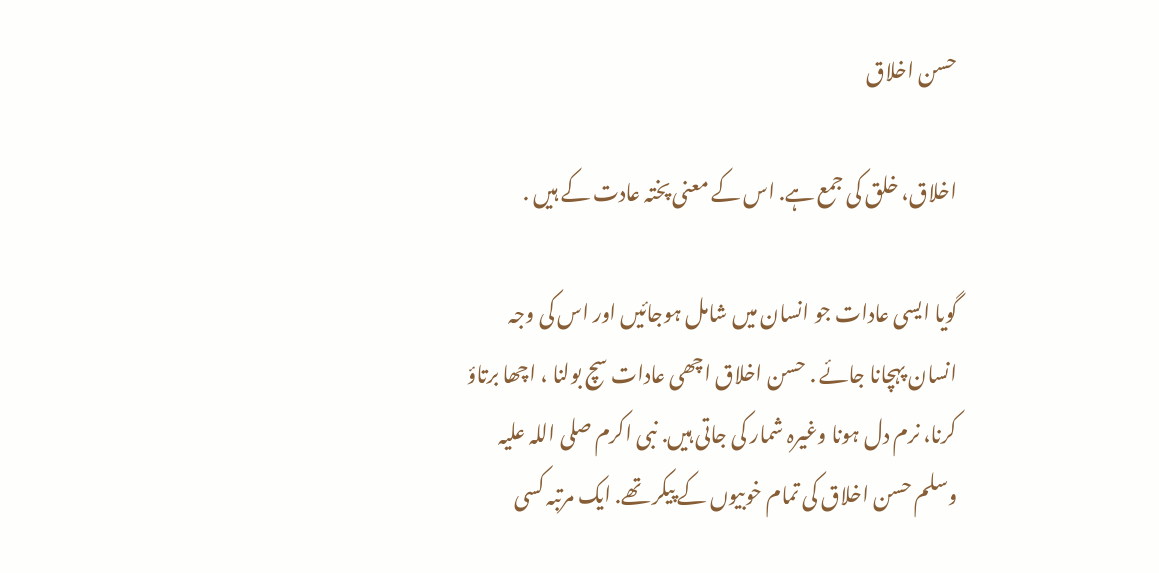حسن اخلاق

اخلاق، خلق کی جمع ہے. اس کے معنی پختہ عادت کے ہیں .

گویا ایسی عادات جو انسان میں شامل ہوجائیں اور اس کی وجہ انسان پہچانا جائے . حسن اخلاق اچھی عادات سچ بولنا ، اچھا برتاؤ کرنا، نرم دل ہونا وغیرہ شمار کی جاتی ہیں. نبی اکرم صلی اللہ علیہ وسلم حسن اخلاق کی تمام خوبیوں کے پیکر تھے. ایک مرتبہ کسی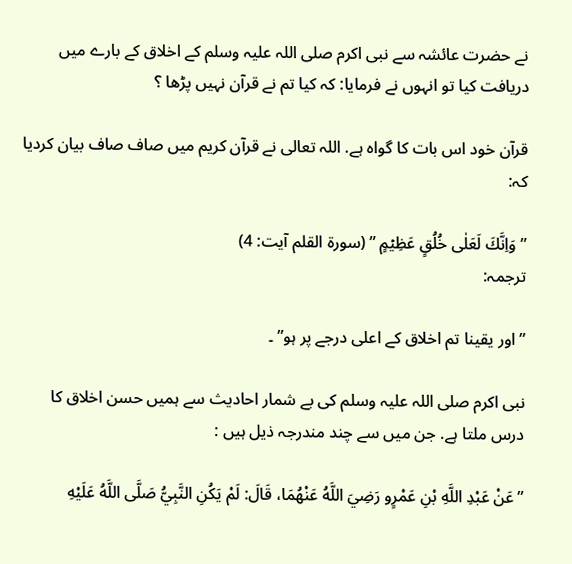نے حضرت عائشہ سے نبی اکرم صلی اللہ علیہ وسلم كے اخلاق کے بارے میں دریافت کیا تو انہوں نے فرمایا: کہ کیا تم نے قرآن نہیں پڑھا ؟

قرآن خود اس بات کا گواہ ہے. اللہ تعالی نے قرآن کریم میں صاف صاف بیان کردیا کہ:

” وَاِنَّكَ لَعَلٰى خُلُقٍ عَظِيۡمٍ ” (سورۃ القلم آیت: 4)
ترجمہ:

” اور یقینا تم اخلاق کے اعلی درجے پر ہو” ۔

نبی اکرم صلی اللہ علیہ وسلم کی بے شمار احادیث سے ہمیں حسن اخلاق کا درس ملتا ہے. جن میں سے چند مندرجہ ذیل ہیں :

” عَنْ عَبْدِ اللَّهِ بْنِ عَمْرٍو رَضِيَ اللَّهُ عَنْهُمَا، قَالَ: لَمْ يَكُنِ النَّبِيُّ صَلَّى اللَّهُ عَلَيْهِ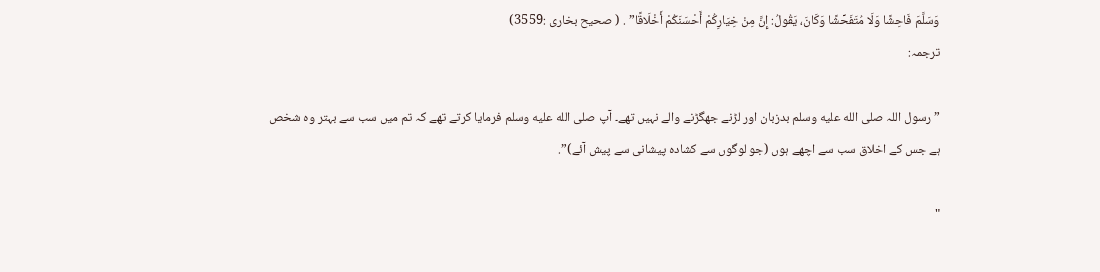وَسَلَّمَ فَاحِشًا وَلَا مُتَفَحِّشًا وَكَانَ، يَقُولُ: إِنَّ مِنْ خِيَارِكُمْ أَحْسَنَكُمْ أَخْلَاقًا” . ( صحیح بخاری :3559)
ترجمہ:

” رسول اللہ صلى الله عليه وسلم بدزبان اور لڑنے جھگڑنے والے نہیں تھے۔ آپ صلى الله عليه وسلم فرمایا کرتے تھے کہ تم میں سب سے بہتر وہ شخص ہے جس کے اخلاق سب سے اچھے ہوں (جو لوگوں سے کشادہ پیشانی سے پیش آئے)”.

"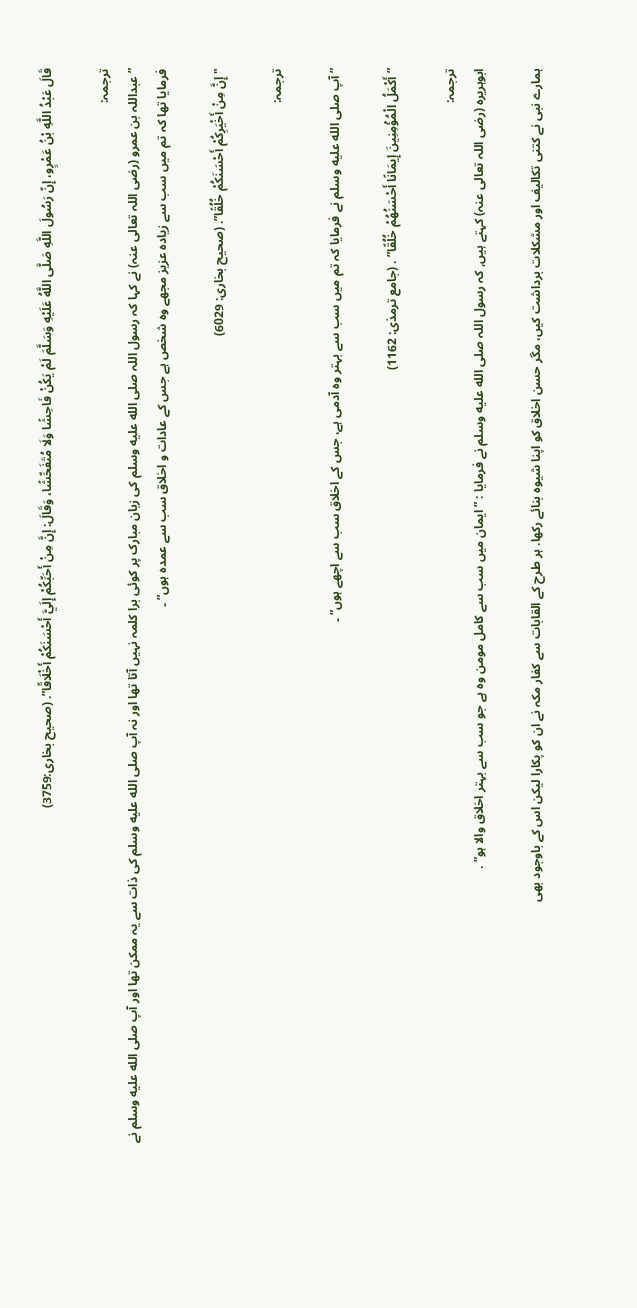قَالَ عَبْدُ اللَّهِ بْنُ عَمْرٍو، إِنّ رَسُولَ اللَّهِ صَلَّى اللَّهُ عَلَيْهِ وَسَلَّمَ لَمْ يَكُنْ فَاحِشًا وَلَا مُتَفَحِّشًا، وَقَالَ: إِنَّ مِنْ أَحَبِّكُمْ إِلَيَّ أَحْسَنَكُمْ أَخْلَاقًا”. (صحیح بخاری:3759)

ترجمہ:
” عبداللہ بن عمرو (رضی اللہ تعالی عنہ) نے کہا کہ رسول اللہ صلى الله عليه وسلم کی زبان مبارک پر کوئی برا کلمہ نہیں آتا تھا اور نہ آپ صلى الله عليه وسلم کی ذات سے یہ ممکن تھا اور آپ صلى الله عليه وسلم نے فرمایا تھا کہ تم میں سب سے زیادہ عزیز مجھے وہ شخص ہے جس کے عادات و اخلاق سب سے عمدہ ہوں” ۔

" إِنَّ مِنْ أَخْيَرِكُمْ أَحْسَنَكُمْ خُلُقًا”. (صحیح بخاری: 6029)

ترجمہ:

” آپ صلى الله عليه وسلم نے فرمایا کہ تم میں سب سے بہتر وہ آدمی ہے، جس کے اخلاق سب سے اچھے ہوں” ۔

” أَكْمَلُ الْمُؤْمِنِينَ إِيمَانًا أَحْسَنُهُمْ خُلُقًا” . (جامع ترمذی: 1162)

ترجمہ:
ابوہریرہ (رضی اللہ تعالی عنہ) کہتے ہیں, کہ رسول اللہ صلى الله عليه وسلم نے فرمایا : ” ایمان میں سب سے کامل مومن وہ ہے جو سب سے بہتر اخلاق والا ہو” .

ہمارے نبی نے کتنی تکالیف اور مشکلات برداشت کیں، مگر حسن اخلاق کو اپنا شیوہ بنائے رکھا. ہر طرح کے القابات سے کفار مکہ نے ان کو پکارا لیکن اس کے باوجود بھی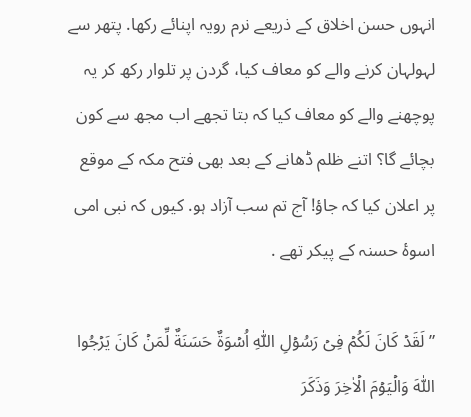انہوں حسن اخلاق کے ذریعے نرم رویہ اپنائے رکھا. پتھر سے لہولہان کرنے والے کو معاف کیا، گردن پر تلوار رکھ کر یہ پوچھنے والے کو معاف کیا کہ بتا تجھے اب مجھ سے کون بچائے گا؟ اتنے ظلم ڈھانے کے بعد بھی فتح مکہ کے موقع پر اعلان کیا کہ جاؤ! آج تم سب آزاد ہو. کیوں کہ نبی امی اسوۂ حسنہ کے پیکر تھے .

” لَقَدۡ كَانَ لَكُمۡ فِىۡ رَسُوۡلِ اللّٰهِ اُسۡوَةٌ حَسَنَةٌ لِّمَنۡ كَانَ يَرۡجُوا اللّٰهَ وَالۡيَوۡمَ الۡاٰخِرَ وَذَكَرَ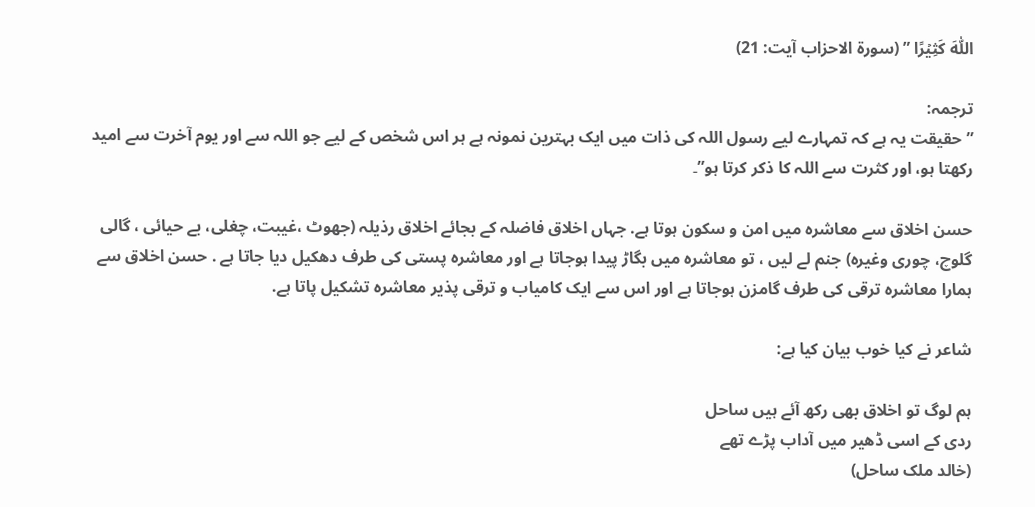اللّٰهَ كَثِيۡرًا ” (سورۃ الاحزاب آیت: 21)

ترجمہ:
” حقیقت یہ ہے کہ تمہارے لیے رسول اللہ کی ذات میں ایک بہترین نمونہ ہے ہر اس شخص کے لیے جو اللہ سے اور یوم آخرت سے امید رکھتا ہو، اور کثرت سے اللہ کا ذکر کرتا ہو”۔

حسن اخلاق سے معاشرہ میں امن و سکون ہوتا ہے. جہاں اخلاق فاضلہ کے بجائے اخلاق رذیلہ (جھوٹ ،غیبت، چغلی، بے حیائی ، گالی گلوچ، چوری وغیرہ) جنم لے لیں ، تو معاشرہ میں بگاڑ پیدا ہوجاتا ہے اور معاشرہ پستی کی طرف دھکیل دیا جاتا ہے . حسن اخلاق سے ہمارا معاشرہ ترقی کی طرف گامزن ہوجاتا ہے اور اس سے ایک کامیاب و ترقی پذیر معاشرہ تشکیل پاتا ہے.

شاعر نے کیا خوب بیان کیا ہے:

ہم لوگ تو اخلاق بھی رکھ آئے ہیں ساحل
ردی کے اسی ڈھیر میں آداب پڑے تھے
(خالد ملک ساحل)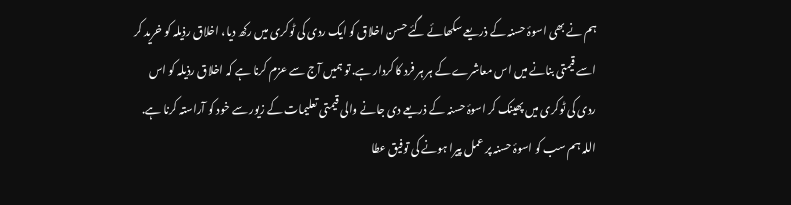ہم نے بھی اسوۂ حسنہ کے ذریعے سکھائے گئے حسن اخلاق کو ایک ردی کی ٹوکری میں رکھ دیا، اخلاق رذیلہ کو خرید کر اسے قیمتی بنانے میں اس معاشرے کے ہر ہر فرد کا کردار ہے. تو ہمیں آج سے عزم کرنا ہے کہ اخلاق رذیلہ کو اس ردی کی ٹوکری میں پھینک کر اسوۂ حسنہ کے ذریعے دی جانے والی قیمتی تعلیمات کے زیور سے خود کو آراستہ کرنا ہے. اللہ ہم سب کو اسوۂ حسنہ پر عمل پیرا ہونے کی توفیق عطا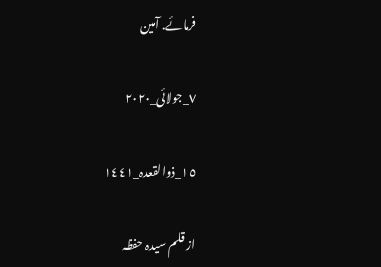فرمائے. آمین

٧_جولائی_۲۰۲۰

١٥_ذوالقعدہ_١٤٤١

از قلم سیدہ حفظہ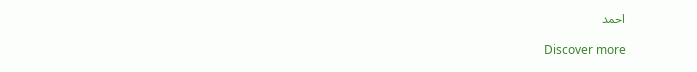احمد

Discover more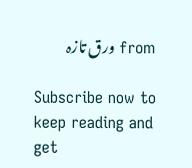from ورق تازہ

Subscribe now to keep reading and get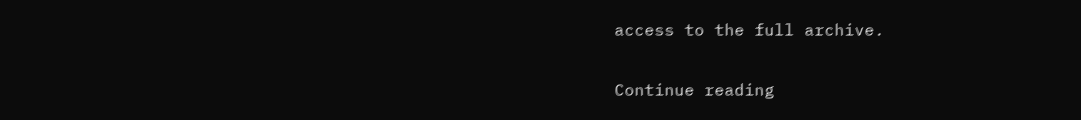access to the full archive.

Continue reading